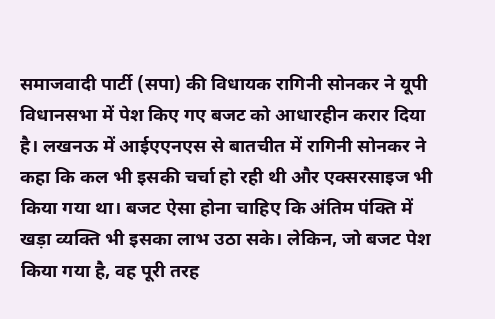समाजवादी पार्टी (सपा) की विधायक रागिनी सोनकर ने यूपी विधानसभा में पेश किए गए बजट को आधारहीन करार दिया है। लखनऊ में आईएएनएस से बातचीत में रागिनी सोनकर ने कहा कि कल भी इसकी चर्चा हो रही थी और एक्सरसाइज भी किया गया था। बजट ऐसा होना चाहिए कि अंतिम पंक्ति में खड़ा व्यक्ति भी इसका लाभ उठा सके। लेकिन, जो बजट पेश किया गया है, वह पूरी तरह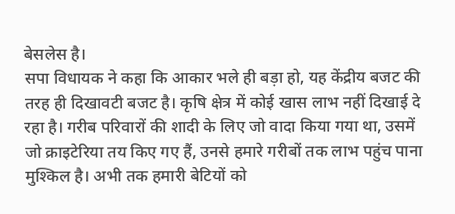बेसलेस है।
सपा विधायक ने कहा कि आकार भले ही बड़ा हो, यह केंद्रीय बजट की तरह ही दिखावटी बजट है। कृषि क्षेत्र में कोई खास लाभ नहीं दिखाई दे रहा है। गरीब परिवारों की शादी के लिए जो वादा किया गया था, उसमें जो क्राइटेरिया तय किए गए हैं, उनसे हमारे गरीबों तक लाभ पहुंच पाना मुश्किल है। अभी तक हमारी बेटियों को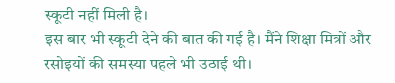स्कूटी नहीं मिली है।
इस बार भी स्कूटी देने की बात की गई है। मैंने शिक्षा मित्रों और रसोइयों की समस्या पहले भी उठाई थी।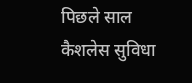पिछले साल कैशलेस सुविधा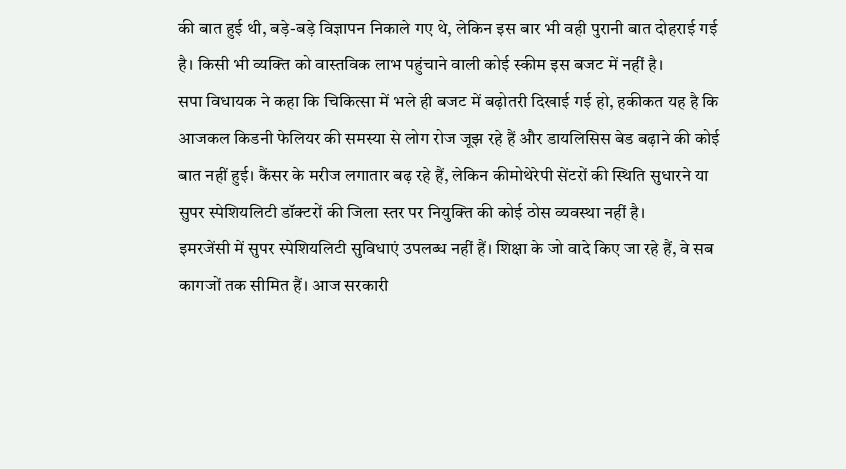की बात हुई थी, बड़े-बड़े विज्ञापन निकाले गए थे, लेकिन इस बार भी वही पुरानी बात दोहराई गई है। किसी भी व्यक्ति को वास्तविक लाभ पहुंचाने वाली कोई स्कीम इस बजट में नहीं है।
सपा विधायक ने कहा कि चिकित्सा में भले ही बजट में बढ़ोतरी दिखाई गई हो, हकीकत यह है कि आजकल किडनी फेलियर की समस्या से लोग रोज जूझ रहे हैं और डायलिसिस बेड बढ़ाने की कोई बात नहीं हुई। कैंसर के मरीज लगातार बढ़ रहे हैं, लेकिन कीमोथेरेपी सेंटरों की स्थिति सुधारने या सुपर स्पेशियलिटी डॉक्टरों की जिला स्तर पर नियुक्ति की कोई ठोस व्यवस्था नहीं है।
इमरजेंसी में सुपर स्पेशियलिटी सुविधाएं उपलब्ध नहीं हैं। शिक्षा के जो वादे किए जा रहे हैं, वे सब कागजों तक सीमित हैं। आज सरकारी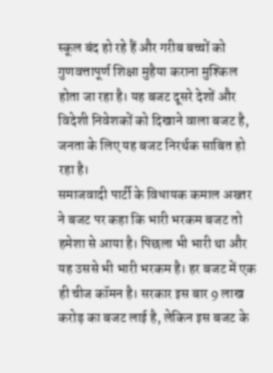स्कूल बंद हो रहे हैं और गरीब बच्चों को गुणवत्तापूर्ण शिक्षा मुहैया कराना मुश्किल होता जा रहा है। यह बजट दूसरे देशों और विदेशी निवेशकों को दिखाने वाला बजट है, जनता के लिए यह बजट निरर्थक साबित हो रहा है।
समाजवादी पार्टी के विधायक कमाल अख्तर ने बजट पर कहा कि भारी भरकम बजट तो हमेशा से आया है। पिछला भी भारी था और यह उससे भी भारी भरकम है। हर बजट में एक ही चीज कॉमन है। सरकार इस बार 9 लाख करोड़ का बजट लाई है, लेकिन इस बजट के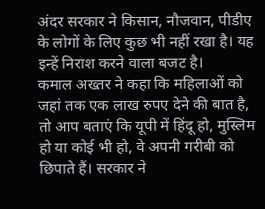अंदर सरकार ने किसान, नौजवान, पीडीए के लोगों के लिए कुछ भी नहीं रखा है। यह इन्हें निराश करने वाला बजट है।
कमाल अख्तर ने कहा कि महिलाओं को जहां तक एक लाख रुपए देने की बात है, तो आप बताएं कि यूपी में हिंदू हो, मुस्लिम हो या कोई भी हो, वे अपनी गरीबी को छिपाते हैं। सरकार ने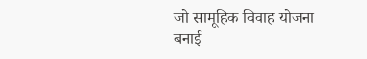जो सामूहिक विवाह योजना बनाई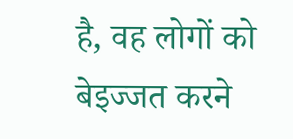है, वह लोगों को बेइज्जत करने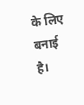के लिए बनाई है।